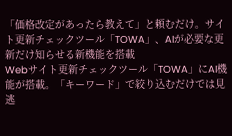「価格改定があったら教えて」と頼むだけ。サイト更新チェックツール「TOWA」、AIが必要な更新だけ知らせる新機能を搭載
Webサイト更新チェックツール「TOWA」にAI機能が搭載。「キーワード」で絞り込むだけでは見逃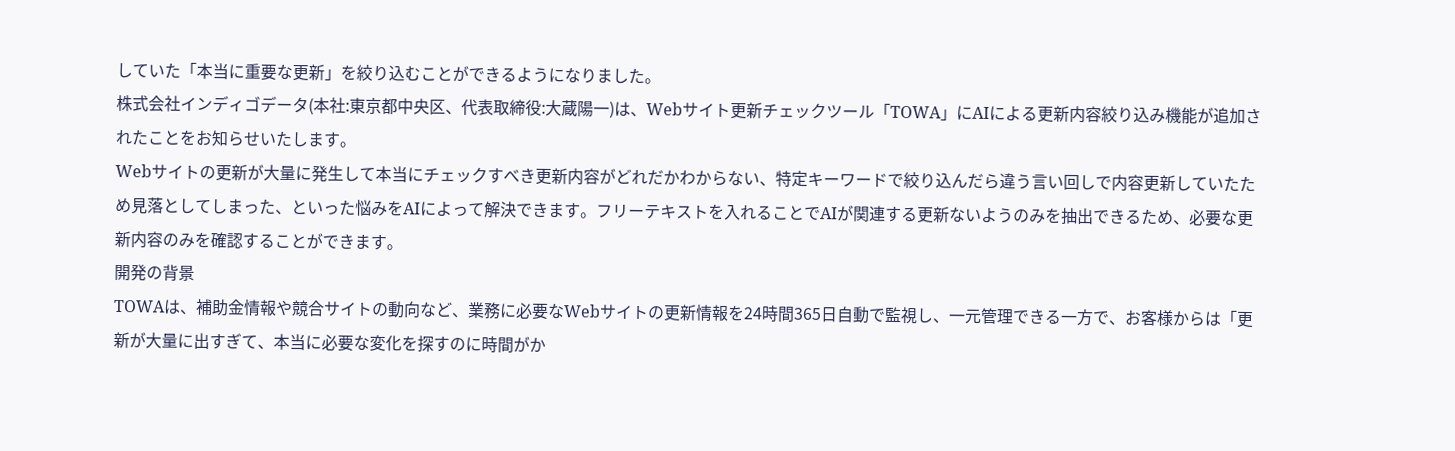していた「本当に重要な更新」を絞り込むことができるようになりました。
株式会社インディゴデータ(本社:東京都中央区、代表取締役:大蔵陽一)は、Webサイト更新チェックツール「TOWA」にAIによる更新内容絞り込み機能が追加されたことをお知らせいたします。
Webサイトの更新が大量に発生して本当にチェックすべき更新内容がどれだかわからない、特定キーワードで絞り込んだら違う言い回しで内容更新していたため見落としてしまった、といった悩みをAIによって解決できます。フリーテキストを入れることでAIが関連する更新ないようのみを抽出できるため、必要な更新内容のみを確認することができます。
開発の背景
TOWAは、補助金情報や競合サイトの動向など、業務に必要なWebサイトの更新情報を24時間365日自動で監視し、一元管理できる一方で、お客様からは「更新が大量に出すぎて、本当に必要な変化を探すのに時間がか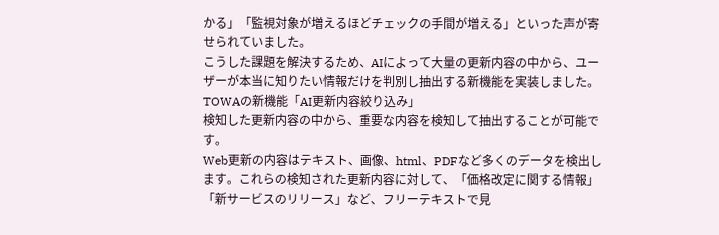かる」「監視対象が増えるほどチェックの手間が増える」といった声が寄せられていました。
こうした課題を解決するため、AIによって大量の更新内容の中から、ユーザーが本当に知りたい情報だけを判別し抽出する新機能を実装しました。
TOWAの新機能「AI更新内容絞り込み」
検知した更新内容の中から、重要な内容を検知して抽出することが可能です。
Web更新の内容はテキスト、画像、html、PDFなど多くのデータを検出します。これらの検知された更新内容に対して、「価格改定に関する情報」「新サービスのリリース」など、フリーテキストで見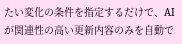たい変化の条件を指定するだけで、AIが関連性の高い更新内容のみを自動で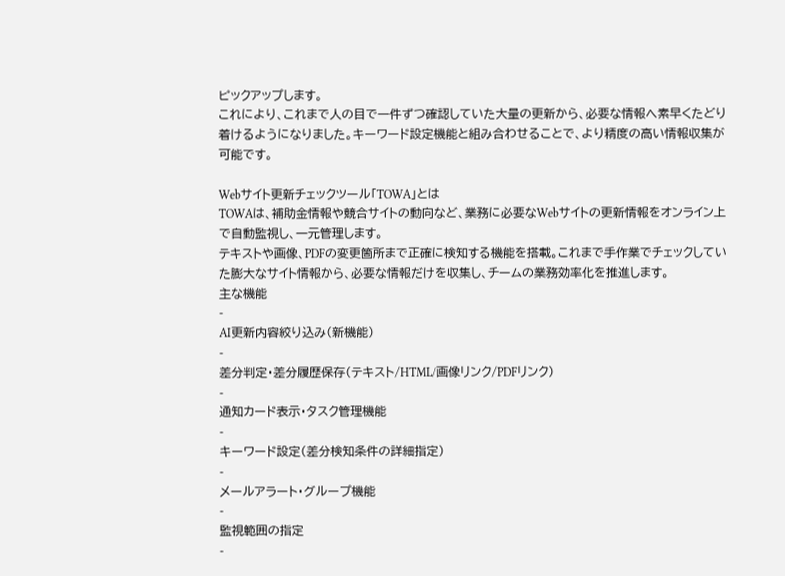ピックアップします。
これにより、これまで人の目で一件ずつ確認していた大量の更新から、必要な情報へ素早くたどり着けるようになりました。キーワード設定機能と組み合わせることで、より精度の高い情報収集が可能です。

Webサイト更新チェックツール「TOWA」とは
TOWAは、補助金情報や競合サイトの動向など、業務に必要なWebサイトの更新情報をオンライン上で自動監視し、一元管理します。
テキストや画像、PDFの変更箇所まで正確に検知する機能を搭載。これまで手作業でチェックしていた膨大なサイト情報から、必要な情報だけを収集し、チームの業務効率化を推進します。
主な機能
-
AI更新内容絞り込み(新機能)
-
差分判定・差分履歴保存(テキスト/HTML/画像リンク/PDFリンク)
-
通知カード表示・タスク管理機能
-
キーワード設定(差分検知条件の詳細指定)
-
メールアラート・グループ機能
-
監視範囲の指定
-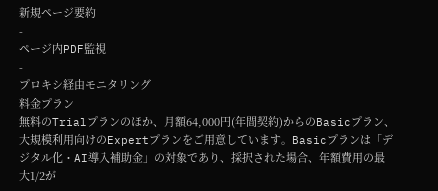新規ページ要約
-
ページ内PDF監視
-
プロキシ経由モニタリング
料金プラン
無料のTrialプランのほか、月額64,000円(年間契約)からのBasicプラン、大規模利用向けのExpertプランをご用意しています。Basicプランは「デジタル化・AI導入補助金」の対象であり、採択された場合、年額費用の最大1/2が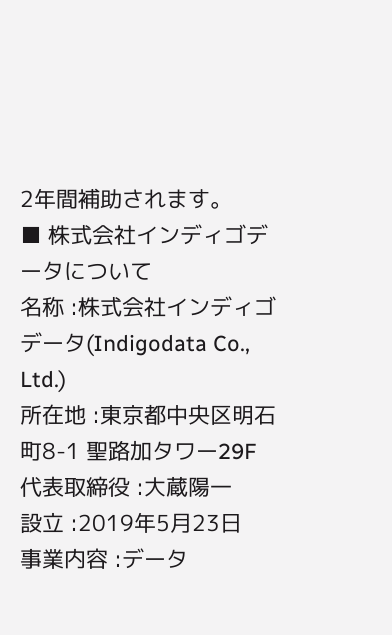2年間補助されます。
■ 株式会社インディゴデータについて
名称 :株式会社インディゴデータ(Indigodata Co., Ltd.)
所在地 :東京都中央区明石町8-1 聖路加タワー29F
代表取締役 :大蔵陽一
設立 :2019年5月23日
事業内容 :データ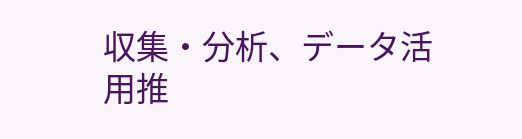収集・分析、データ活用推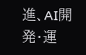進、AI開発・運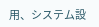用、システム設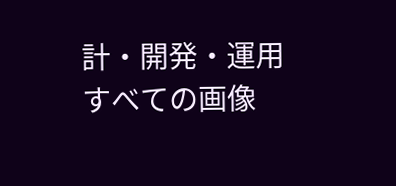計・開発・運用
すべての画像